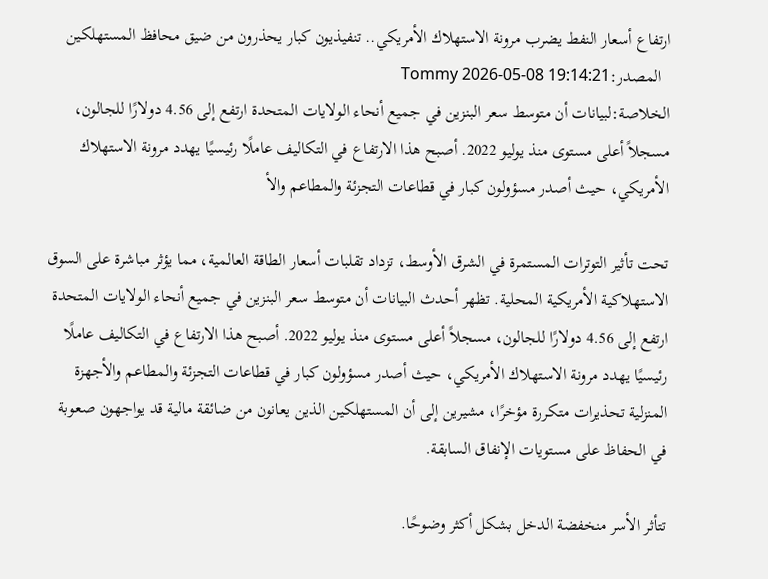ارتفاع أسعار النفط يضرب مرونة الاستهلاك الأمريكي.. تنفيذيون كبار يحذرون من ضيق محافظ المستهلكين
  المصدر:Tommy 2026-05-08 19:14:21
الخلاصة:لبيانات أن متوسط سعر البنزين في جميع أنحاء الولايات المتحدة ارتفع إلى 4.56 دولارًا للجالون، مسجلاً أعلى مستوى منذ يوليو 2022. أصبح هذا الارتفاع في التكاليف عاملًا رئيسيًا يهدد مرونة الاستهلاك الأمريكي، حيث أصدر مسؤولون كبار في قطاعات التجزئة والمطاعم والأ

تحت تأثير التوترات المستمرة في الشرق الأوسط، تزداد تقلبات أسعار الطاقة العالمية، مما يؤثر مباشرة على السوق الاستهلاكية الأمريكية المحلية. تظهر أحدث البيانات أن متوسط سعر البنزين في جميع أنحاء الولايات المتحدة ارتفع إلى 4.56 دولارًا للجالون، مسجلاً أعلى مستوى منذ يوليو 2022. أصبح هذا الارتفاع في التكاليف عاملًا رئيسيًا يهدد مرونة الاستهلاك الأمريكي، حيث أصدر مسؤولون كبار في قطاعات التجزئة والمطاعم والأجهزة المنزلية تحذيرات متكررة مؤخرًا، مشيرين إلى أن المستهلكين الذين يعانون من ضائقة مالية قد يواجهون صعوبة في الحفاظ على مستويات الإنفاق السابقة.

تتأثر الأسر منخفضة الدخل بشكل أكثر وضوحًا.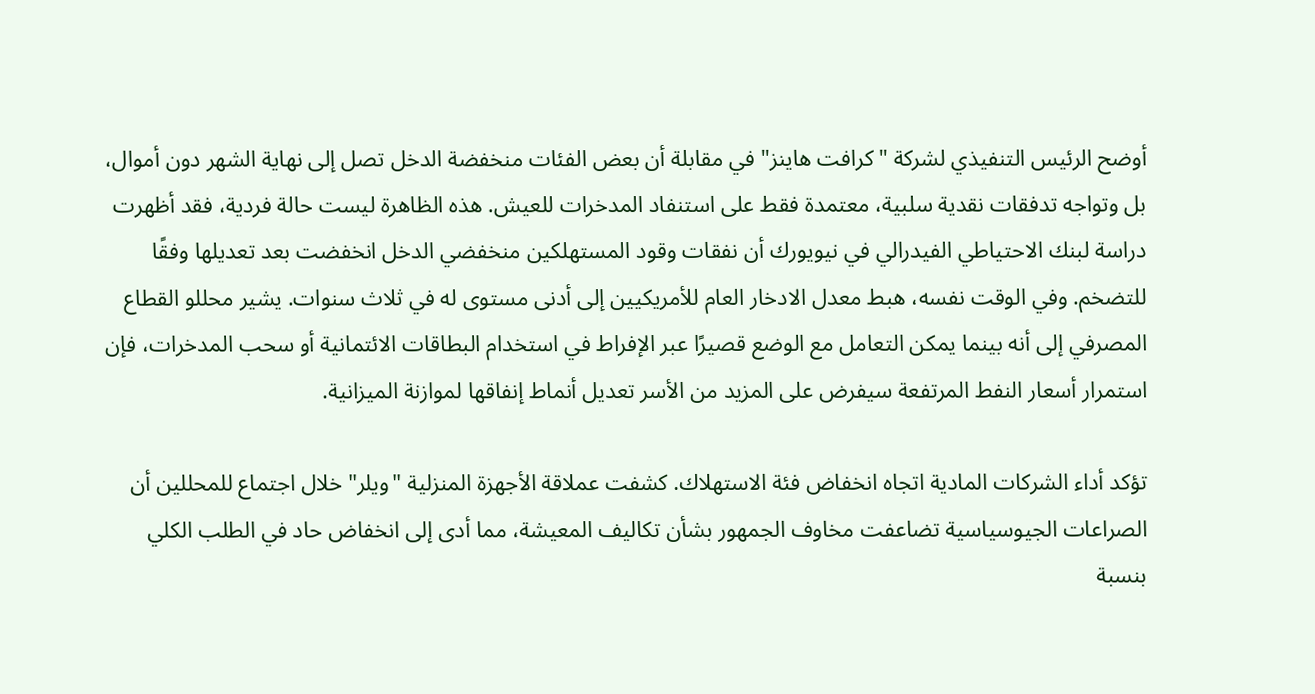أوضح الرئيس التنفيذي لشركة "كرافت هاينز" في مقابلة أن بعض الفئات منخفضة الدخل تصل إلى نهاية الشهر دون أموال، بل وتواجه تدفقات نقدية سلبية، معتمدة فقط على استنفاد المدخرات للعيش. هذه الظاهرة ليست حالة فردية، فقد أظهرت دراسة لبنك الاحتياطي الفيدرالي في نيويورك أن نفقات وقود المستهلكين منخفضي الدخل انخفضت بعد تعديلها وفقًا للتضخم. وفي الوقت نفسه، هبط معدل الادخار العام للأمريكيين إلى أدنى مستوى له في ثلاث سنوات. يشير محللو القطاع المصرفي إلى أنه بينما يمكن التعامل مع الوضع قصيرًا عبر الإفراط في استخدام البطاقات الائتمانية أو سحب المدخرات، فإن استمرار أسعار النفط المرتفعة سيفرض على المزيد من الأسر تعديل أنماط إنفاقها لموازنة الميزانية.

تؤكد أداء الشركات المادية اتجاه انخفاض فئة الاستهلاك. كشفت عملاقة الأجهزة المنزلية "ويلر" خلال اجتماع للمحللين أن الصراعات الجيوسياسية تضاعفت مخاوف الجمهور بشأن تكاليف المعيشة، مما أدى إلى انخفاض حاد في الطلب الكلي بنسبة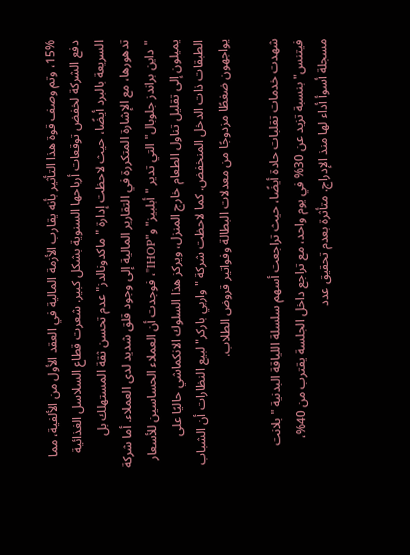15%، وتم وصف قوة هذا التأثير بأنه يقارب الأزمة المالية في العقد الأول من الألفية، مما دفع الشركة لخفض توقعات أرباحها السنوية بشكل كبير. شعرت قطاع السلاسل الغذائية السريعة بالبرد أيضًا، حيث لاحظت إدارة "ماكدونالدز" عدم تحسن ثقة المستهلك بل تدهورها، مع الإشارة المتكررة في التقارير المالية إلى وجود قلق شديد لدى العملاء. أما شركة "داين براندز جلوبال" التي تدير "أبلبيز" و"IHOP"، فوجدت أن العملاء الحساسين للأسعار يميلون إلى تقليل تناول الطعام خارج المنزل، ويركز هذا السلوك الانكماشي حاليًا على الطبقات ذات الدخل المنخفض. كما لاحظت شركة "واربي باركر" لبيع النظارات أن الشباب يواجهون ضغطًا مزدوجًا من معدلات البطالة وفواتير قروض الطلاب.

شهدت خدمات تقلبات حادة أيضًا، حيث تراجعت أسهم سلسلة اللياقة البدنية "بلانت فيتنس" بنسبة تزيد عن 30% في يوم واحد، مع تراجع داخل الجلسة يقترب من 40%، مسجلة أسوأ أداء لها منذ الإدراج. متأثرة بعدم تحقيق عدد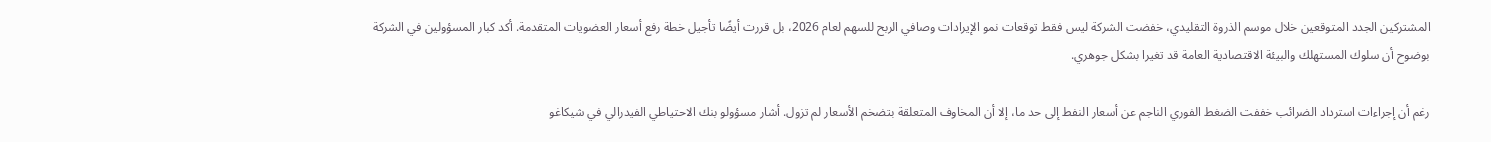المشتركين الجدد المتوقعين خلال موسم الذروة التقليدي، خفضت الشركة ليس فقط توقعات نمو الإيرادات وصافي الربح للسهم لعام 2026، بل قررت أيضًا تأجيل خطة رفع أسعار العضويات المتقدمة. أكد كبار المسؤولين في الشركة بوضوح أن سلوك المستهلك والبيئة الاقتصادية العامة قد تغيرا بشكل جوهري.

رغم أن إجراءات استرداد الضرائب خففت الضغط الفوري الناجم عن أسعار النفط إلى حد ما، إلا أن المخاوف المتعلقة بتضخم الأسعار لم تزول. أشار مسؤولو بنك الاحتياطي الفيدرالي في شيكاغو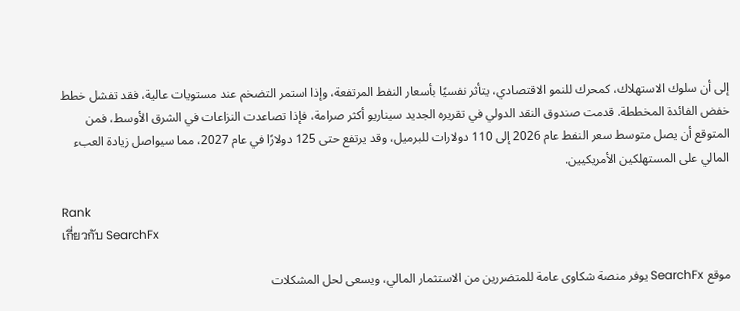إلى أن سلوك الاستهلاك، كمحرك للنمو الاقتصادي، يتأثر نفسيًا بأسعار النفط المرتفعة، وإذا استمر التضخم عند مستويات عالية، فقد تفشل خطط خفض الفائدة المخططة. قدمت صندوق النقد الدولي في تقريره الجديد سيناريو أكثر صرامة، فإذا تصاعدت النزاعات في الشرق الأوسط، فمن المتوقع أن يصل متوسط سعر النفط عام 2026 إلى 110 دولارات للبرميل، وقد يرتفع حتى 125 دولارًا في عام 2027، مما سيواصل زيادة العبء المالي على المستهلكين الأمريكيين.

Rank
เกี่ยวกับ SearchFx

موقع SearchFx يوفر منصة شكاوى عامة للمتضررين من الاستثمار المالي، ويسعى لحل المشكلات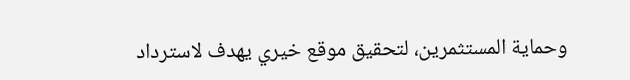وحماية المستثمرين، لتحقيق موقع خيري يهدف لاسترداد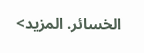الخسائر. المزيد>